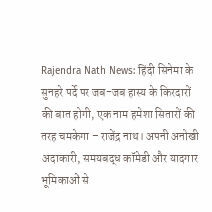Rajendra Nath News: हिंदी सिनेमा के सुनहरे पर्दे पर जब-जब हास्य के किरदारों की बात होगी, एक नाम हमेशा सितारों की तरह चमकेगा – राजेंद्र नाथ। अपनी अनोखी अदाकारी, समयबद्ध कॉमेडी और यादगार भूमिकाओं से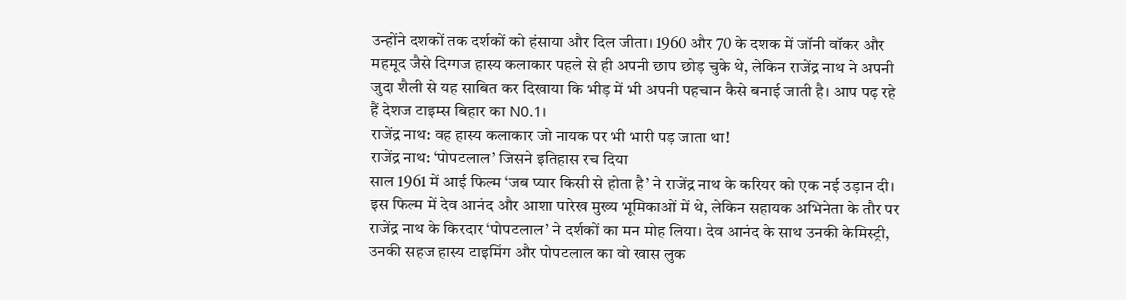उन्होंने दशकों तक दर्शकों को हंसाया और दिल जीता। 1960 और 70 के दशक में जॉनी वॉकर और महमूद जैसे दिग्गज हास्य कलाकार पहले से ही अपनी छाप छोड़ चुके थे, लेकिन राजेंद्र नाथ ने अपनी जुदा शैली से यह साबित कर दिखाया कि भीड़ में भी अपनी पहचान कैसे बनाई जाती है। आप पढ़ रहे हैं देशज टाइम्स बिहार का N0.1।
राजेंद्र नाथ: वह हास्य कलाकार जो नायक पर भी भारी पड़ जाता था!
राजेंद्र नाथ: ‘पोपटलाल’ जिसने इतिहास रच दिया
साल 1961 में आई फिल्म ‘जब प्यार किसी से होता है’ ने राजेंद्र नाथ के करियर को एक नई उड़ान दी। इस फिल्म में देव आनंद और आशा पारेख मुख्य भूमिकाओं में थे, लेकिन सहायक अभिनेता के तौर पर राजेंद्र नाथ के किरदार ‘पोपटलाल’ ने दर्शकों का मन मोह लिया। देव आनंद के साथ उनकी केमिस्ट्री, उनकी सहज हास्य टाइमिंग और पोपटलाल का वो खास लुक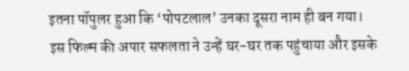इतना पॉपुलर हुआ कि ‘पोपटलाल’ उनका दूसरा नाम ही बन गया।
इस फिल्म की अपार सफलता ने उन्हें घर-घर तक पहुंचाया और इसके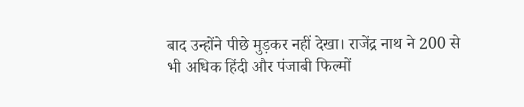बाद उन्होंने पीछे मुड़कर नहीं देखा। राजेंद्र नाथ ने 200 से भी अधिक हिंदी और पंजाबी फिल्मों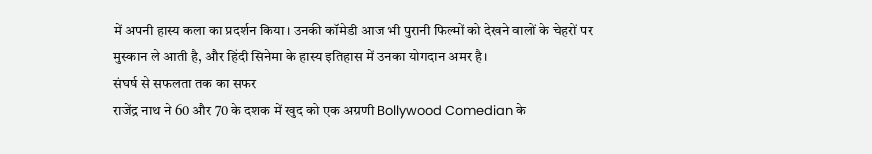में अपनी हास्य कला का प्रदर्शन किया। उनकी कॉमेडी आज भी पुरानी फिल्मों को देखने वालों के चेहरों पर मुस्कान ले आती है, और हिंदी सिनेमा के हास्य इतिहास में उनका योगदान अमर है।
संघर्ष से सफलता तक का सफर
राजेंद्र नाथ ने 60 और 70 के दशक में खुद को एक अग्रणी Bollywood Comedian के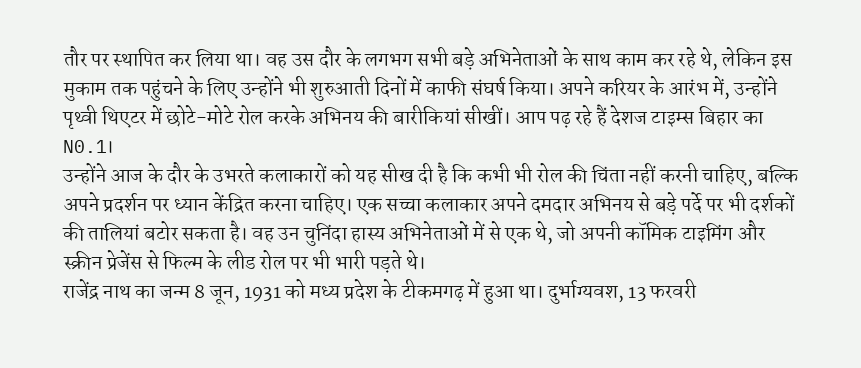तौर पर स्थापित कर लिया था। वह उस दौर के लगभग सभी बड़े अभिनेताओं के साथ काम कर रहे थे, लेकिन इस मुकाम तक पहुंचने के लिए उन्होंने भी शुरुआती दिनों में काफी संघर्ष किया। अपने करियर के आरंभ में, उन्होंने पृथ्वी थिएटर में छोटे-मोटे रोल करके अभिनय की बारीकियां सीखीं। आप पढ़ रहे हैं देशज टाइम्स बिहार का N0.1।
उन्होंने आज के दौर के उभरते कलाकारों को यह सीख दी है कि कभी भी रोल की चिंता नहीं करनी चाहिए, बल्कि अपने प्रदर्शन पर ध्यान केंद्रित करना चाहिए। एक सच्चा कलाकार अपने दमदार अभिनय से बड़े पर्दे पर भी दर्शकों की तालियां बटोर सकता है। वह उन चुनिंदा हास्य अभिनेताओं में से एक थे, जो अपनी कॉमिक टाइमिंग और स्क्रीन प्रेजेंस से फिल्म के लीड रोल पर भी भारी पड़ते थे।
राजेंद्र नाथ का जन्म 8 जून, 1931 को मध्य प्रदेश के टीकमगढ़ में हुआ था। दुर्भाग्यवश, 13 फरवरी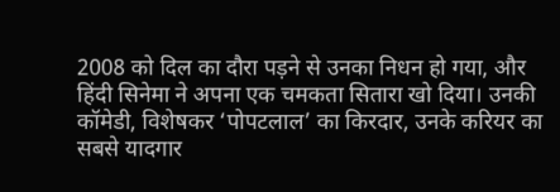2008 को दिल का दौरा पड़ने से उनका निधन हो गया, और हिंदी सिनेमा ने अपना एक चमकता सितारा खो दिया। उनकी कॉमेडी, विशेषकर ‘पोपटलाल’ का किरदार, उनके करियर का सबसे यादगार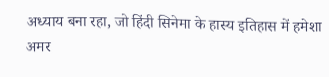अध्याय बना रहा, जो हिंदी सिनेमा के हास्य इतिहास में हमेशा अमर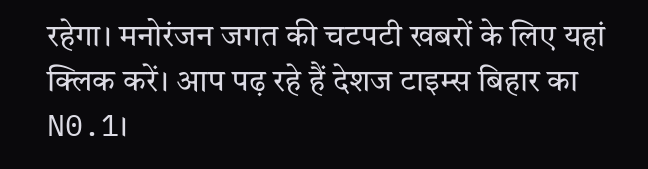रहेगा। मनोरंजन जगत की चटपटी खबरों के लिए यहां क्लिक करें। आप पढ़ रहे हैं देशज टाइम्स बिहार का N0.1।